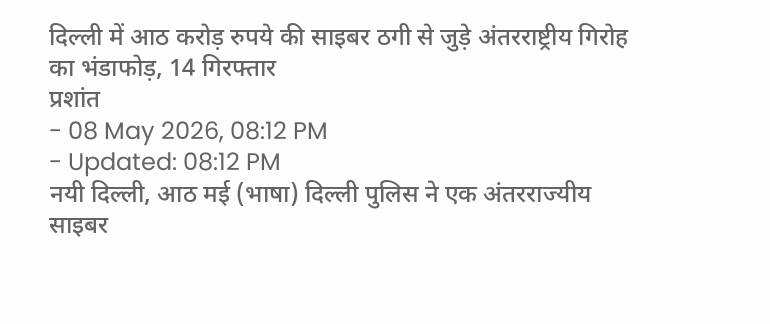दिल्ली में आठ करोड़ रुपये की साइबर ठगी से जुड़े अंतरराष्ट्रीय गिरोह का भंडाफोड़, 14 गिरफ्तार
प्रशांत
- 08 May 2026, 08:12 PM
- Updated: 08:12 PM
नयी दिल्ली, आठ मई (भाषा) दिल्ली पुलिस ने एक अंतरराज्यीय साइबर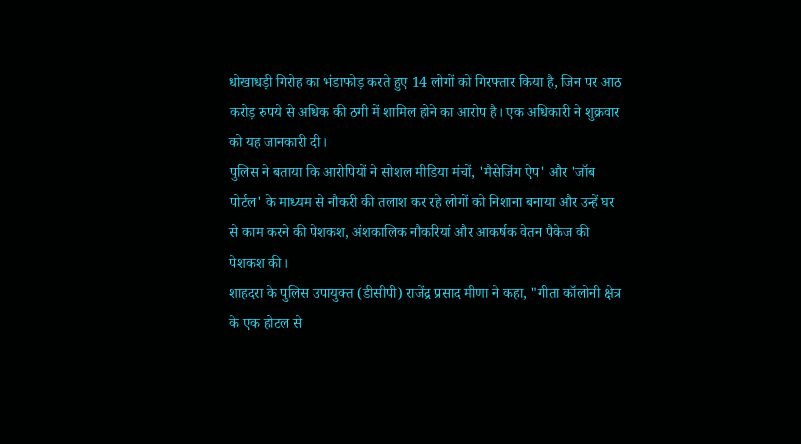धोखाधड़ी गिरोह का भंडाफोड़ करते हुए 14 लोगों को गिरफ्तार किया है, जिन पर आठ करोड़ रुपये से अधिक की ठगी में शामिल होने का आरोप है। एक अधिकारी ने शुक्रवार को यह जानकारी दी।
पुलिस ने बताया कि आरोपियों ने सोशल मीडिया मंचों, 'मैसेजिंग ऐप' और 'जॉब पोर्टल' के माध्यम से नौकरी की तलाश कर रहे लोगों को निशाना बनाया और उन्हें घर से काम करने की पेशकश, अंशकालिक नौकरियां और आकर्षक वेतन पैकेज की पेशकश की।
शाहदरा के पुलिस उपायुक्त (डीसीपी) राजेंद्र प्रसाद मीणा ने कहा, "गीता कॉलोनी क्षेत्र के एक होटल से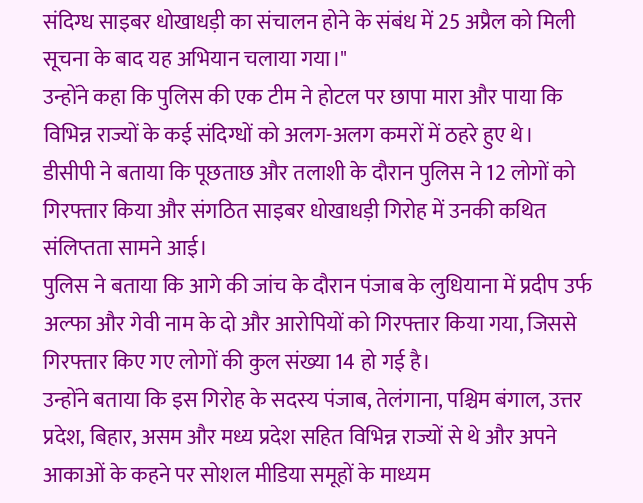संदिग्ध साइबर धोखाधड़ी का संचालन होने के संबंध में 25 अप्रैल को मिली सूचना के बाद यह अभियान चलाया गया।"
उन्होंने कहा कि पुलिस की एक टीम ने होटल पर छापा मारा और पाया कि विभिन्न राज्यों के कई संदिग्धों को अलग-अलग कमरों में ठहरे हुए थे।
डीसीपी ने बताया कि पूछताछ और तलाशी के दौरान पुलिस ने 12 लोगों को गिरफ्तार किया और संगठित साइबर धोखाधड़ी गिरोह में उनकी कथित संलिप्तता सामने आई।
पुलिस ने बताया कि आगे की जांच के दौरान पंजाब के लुधियाना में प्रदीप उर्फ अल्फा और गेवी नाम के दो और आरोपियों को गिरफ्तार किया गया, जिससे गिरफ्तार किए गए लोगों की कुल संख्या 14 हो गई है।
उन्होंने बताया कि इस गिरोह के सदस्य पंजाब, तेलंगाना, पश्चिम बंगाल, उत्तर प्रदेश, बिहार, असम और मध्य प्रदेश सहित विभिन्न राज्यों से थे और अपने आकाओं के कहने पर सोशल मीडिया समूहों के माध्यम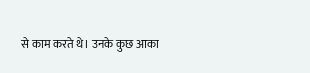से काम करते थे। उनके कुछ आका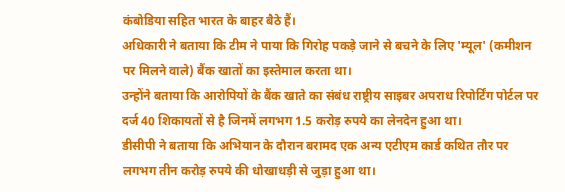कंबोडिया सहित भारत के बाहर बैठे हैं।
अधिकारी ने बताया कि टीम ने पाया कि गिरोह पकड़े जाने से बचने के लिए 'म्यूल' (कमीशन पर मिलने वाले) बैंक खातों का इस्तेमाल करता था।
उन्होंने बताया कि आरोपियों के बैंक खाते का संबंध राष्ट्रीय साइबर अपराध रिपोर्टिंग पोर्टल पर दर्ज 40 शिकायतों से है जिनमें लगभग 1.5 करोड़ रुपये का लेनदेन हुआ था।
डीसीपी ने बताया कि अभियान के दौरान बरामद एक अन्य एटीएम कार्ड कथित तौर पर लगभग तीन करोड़ रुपये की धोखाधड़ी से जुड़ा हुआ था।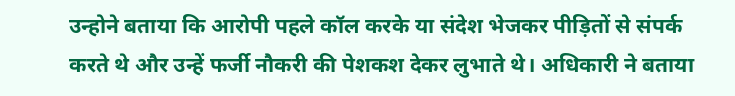उन्होने बताया कि आरोपी पहले कॉल करके या संदेश भेजकर पीड़ितों से संपर्क करते थे और उन्हें फर्जी नौकरी की पेशकश देकर लुभाते थे। अधिकारी ने बताया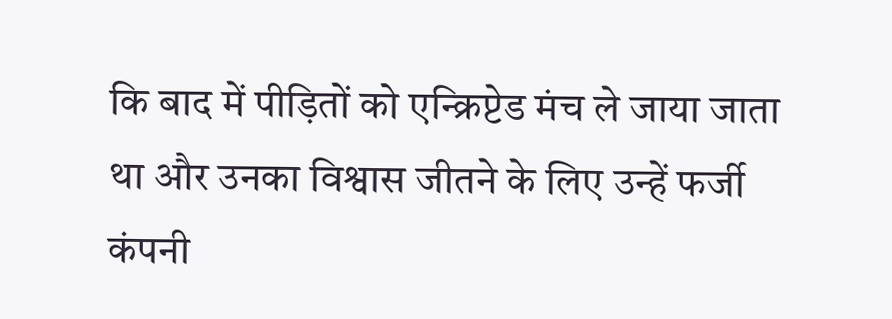कि बाद में पीड़ितों को एन्क्रिप्टेड मंच ले जाया जाता था और उनका विश्वास जीतने के लिए उन्हें फर्जी कंपनी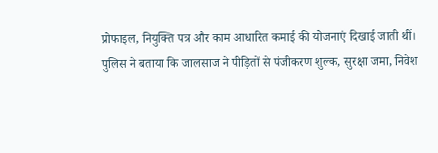प्रोफाइल, नियुक्ति पत्र और काम आधारित कमाई की योजनाएं दिखाई जाती थीं।
पुलिस ने बताया कि जालसाज ने पीड़ितों से पंजीकरण शुल्क, सुरक्षा जमा, निवेश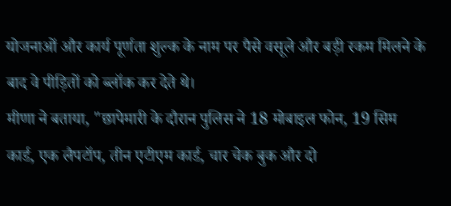योजनाओं और कार्य पूर्णता शुल्क के नाम पर पैसे वसूले और बड़ी रकम मिलने के बाद वे पीड़ितों को ब्लॉक कर देते थे।
मीणा ने बताया, "छापेमारी के दौरान पुलिस ने 18 मोबाइल फोन, 19 सिम कार्ड, एक लैपटॉप, तीन एटीएम कार्ड, चार चेक बुक और दो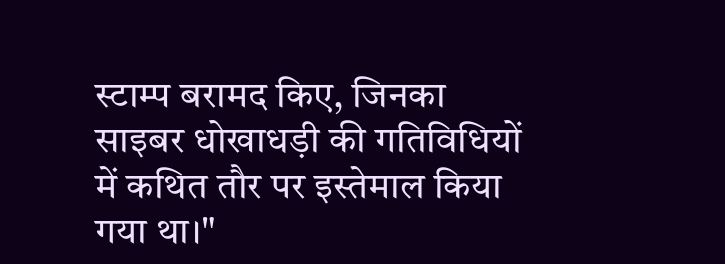स्टाम्प बरामद किए, जिनका साइबर धोखाधड़ी की गतिविधियों में कथित तौर पर इस्तेमाल किया गया था।"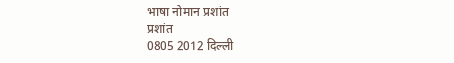भाषा नोमान प्रशांत
प्रशांत
0805 2012 दिल्ली